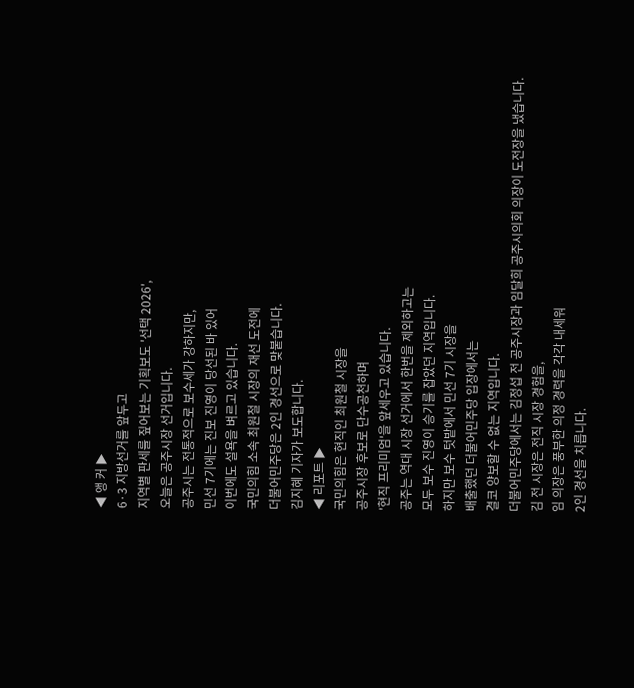◀ 앵 커 ▶
6·3 지방선거를 앞두고
지역별 판세를 짚어보는 기획보도 '선택 2026',
오늘은 공주시장 선거입니다.
공주시는 전통적으로 보수세가 강하지만,
민선 7기에는 진보 진영이 당선된 바 있어
이번에도 설욕을 벼르고 있습니다.
국민의힘 소속 최원철 시장의 재선 도전에
더불어민주당은 2인 경선으로 맞붙습니다.
김지혜 기자가 보도합니다.
◀ 리포트 ▶
국민의힘은 현직인 최원철 시장을
공주시장 후보로 단수공천하며
'현직 프리미엄'을 앞세우고 있습니다.
공주는 역대 시장 선거에서 한번을 제외하고는
모두 보수 진영이 승기를 잡았던 지역입니다.
하지만 보수 텃밭에서 민선 7기 시장을
배출했던 더불어민주당 입장에서는
결코 양보할 수 없는 지역입니다.
더불어민주당에서는 김정섭 전 공주시장과 임달희 공주시의회 의장이 도전장을 냈습니다.
김 전 시장은 전직 시장 경험을,
임 의장은 풍부한 의정 경력을 각각 내세워
2인 경선을 치릅니다.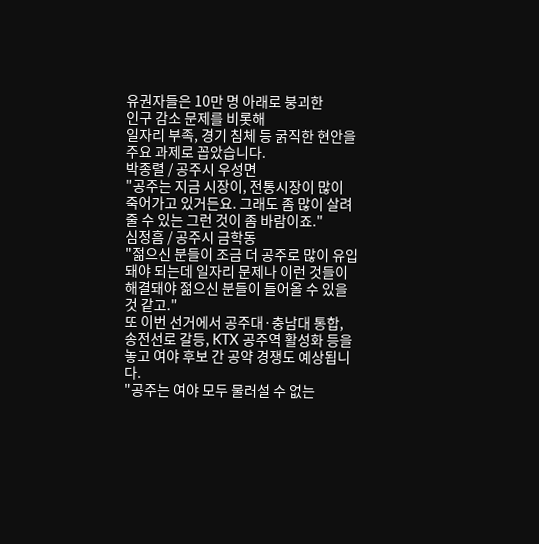유권자들은 10만 명 아래로 붕괴한
인구 감소 문제를 비롯해
일자리 부족, 경기 침체 등 굵직한 현안을
주요 과제로 꼽았습니다.
박종렬 / 공주시 우성면
"공주는 지금 시장이, 전통시장이 많이 죽어가고 있거든요. 그래도 좀 많이 살려줄 수 있는 그런 것이 좀 바람이죠."
심정흠 / 공주시 금학동
"젊으신 분들이 조금 더 공주로 많이 유입돼야 되는데 일자리 문제나 이런 것들이 해결돼야 젊으신 분들이 들어올 수 있을 것 같고."
또 이번 선거에서 공주대·충남대 통합,
송전선로 갈등, KTX 공주역 활성화 등을 놓고 여야 후보 간 공약 경쟁도 예상됩니다.
"공주는 여야 모두 물러설 수 없는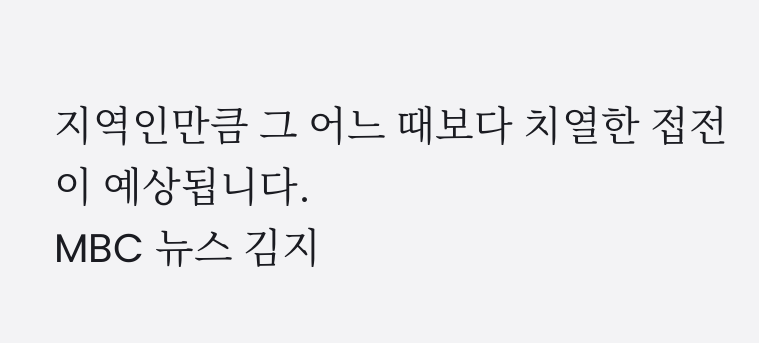지역인만큼 그 어느 때보다 치열한 접전이 예상됩니다.
MBC 뉴스 김지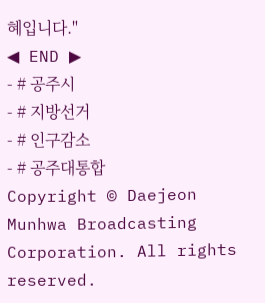혜입니다."
◀ END ▶
- # 공주시
- # 지방선거
- # 인구감소
- # 공주대통합
Copyright © Daejeon Munhwa Broadcasting Corporation. All rights reserved.